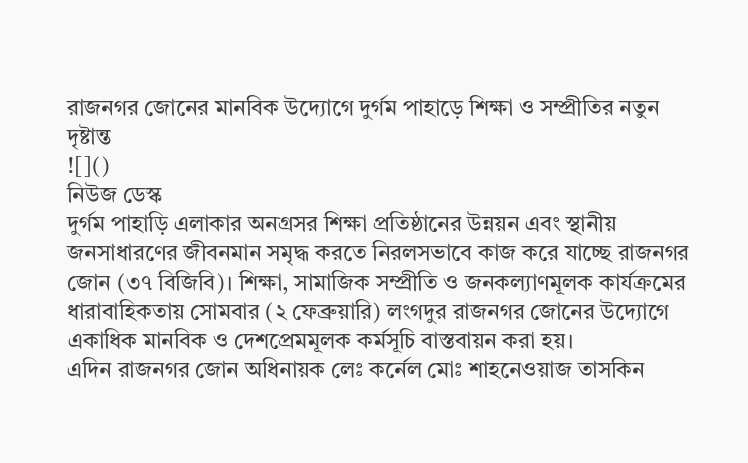রাজনগর জোনের মানবিক উদ্যোগে দুর্গম পাহাড়ে শিক্ষা ও সম্প্রীতির নতুন দৃষ্টান্ত
![]()
নিউজ ডেস্ক
দুর্গম পাহাড়ি এলাকার অনগ্রসর শিক্ষা প্রতিষ্ঠানের উন্নয়ন এবং স্থানীয় জনসাধারণের জীবনমান সমৃদ্ধ করতে নিরলসভাবে কাজ করে যাচ্ছে রাজনগর জোন (৩৭ বিজিবি)। শিক্ষা, সামাজিক সম্প্রীতি ও জনকল্যাণমূলক কার্যক্রমের ধারাবাহিকতায় সোমবার (২ ফেব্রুয়ারি) লংগদুর রাজনগর জোনের উদ্যোগে একাধিক মানবিক ও দেশপ্রেমমূলক কর্মসূচি বাস্তবায়ন করা হয়।
এদিন রাজনগর জোন অধিনায়ক লেঃ কর্নেল মোঃ শাহনেওয়াজ তাসকিন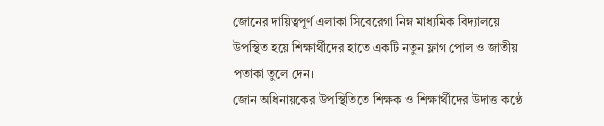জোনের দায়িত্বপূর্ণ এলাকা সিবেরেগা নিম্ন মাধ্যমিক বিদ্যালয়ে উপস্থিত হয়ে শিক্ষার্থীদের হাতে একটি নতুন ফ্লাগ পোল ও জাতীয় পতাকা তুলে দেন।
জোন অধিনায়কের উপস্থিতিতে শিক্ষক ও শিক্ষার্থীদের উদাত্ত কণ্ঠে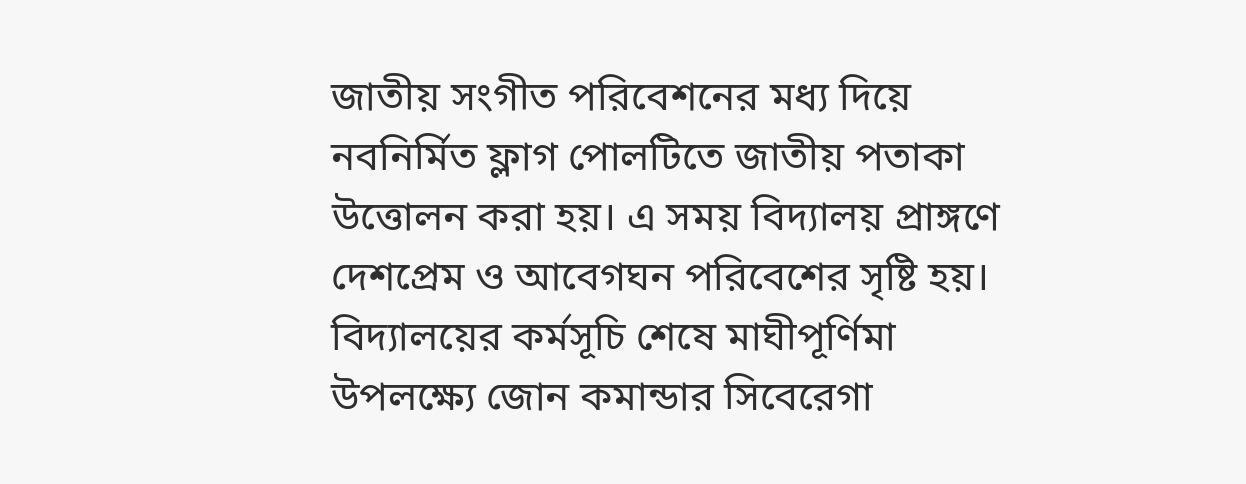জাতীয় সংগীত পরিবেশনের মধ্য দিয়ে নবনির্মিত ফ্লাগ পোলটিতে জাতীয় পতাকা উত্তোলন করা হয়। এ সময় বিদ্যালয় প্রাঙ্গণে দেশপ্রেম ও আবেগঘন পরিবেশের সৃষ্টি হয়।
বিদ্যালয়ের কর্মসূচি শেষে মাঘীপূর্ণিমা উপলক্ষ্যে জোন কমান্ডার সিবেরেগা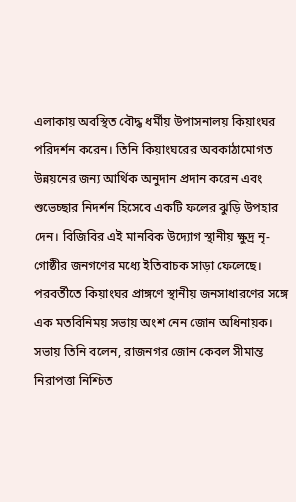এলাকায় অবস্থিত বৌদ্ধ ধর্মীয় উপাসনালয় কিয়াংঘর পরিদর্শন করেন। তিনি কিয়াংঘরের অবকাঠামোগত উন্নয়নের জন্য আর্থিক অনুদান প্রদান করেন এবং শুভেচ্ছার নিদর্শন হিসেবে একটি ফলের ঝুড়ি উপহার দেন। বিজিবির এই মানবিক উদ্যোগ স্থানীয় ক্ষুদ্র নৃ-গোষ্ঠীর জনগণের মধ্যে ইতিবাচক সাড়া ফেলেছে।
পরবর্তীতে কিয়াংঘর প্রাঙ্গণে স্থানীয় জনসাধারণের সঙ্গে এক মতবিনিময় সভায় অংশ নেন জোন অধিনায়ক।
সভায় তিনি বলেন, রাজনগর জোন কেবল সীমান্ত নিরাপত্তা নিশ্চিত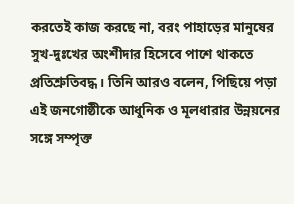করতেই কাজ করছে না, বরং পাহাড়ের মানুষের সুখ-দুঃখের অংশীদার হিসেবে পাশে থাকতে প্রতিশ্রুতিবদ্ধ। তিনি আরও বলেন, পিছিয়ে পড়া এই জনগোষ্ঠীকে আধুনিক ও মূলধারার উন্নয়নের সঙ্গে সম্পৃক্ত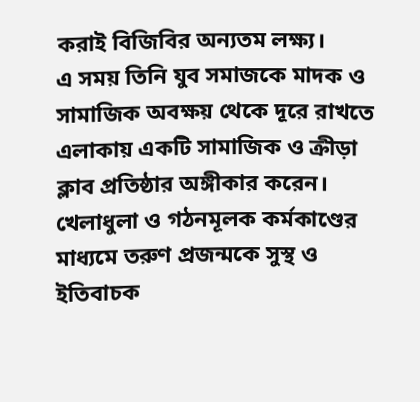করাই বিজিবির অন্যতম লক্ষ্য।
এ সময় তিনি যুব সমাজকে মাদক ও সামাজিক অবক্ষয় থেকে দূরে রাখতে এলাকায় একটি সামাজিক ও ক্রীড়া ক্লাব প্রতিষ্ঠার অঙ্গীকার করেন। খেলাধুলা ও গঠনমূলক কর্মকাণ্ডের মাধ্যমে তরুণ প্রজন্মকে সুস্থ ও ইতিবাচক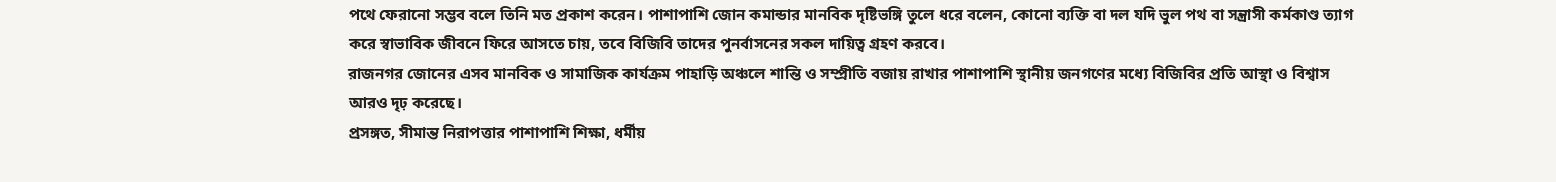পথে ফেরানো সম্ভব বলে তিনি মত প্রকাশ করেন। পাশাপাশি জোন কমান্ডার মানবিক দৃষ্টিভঙ্গি তুলে ধরে বলেন, কোনো ব্যক্তি বা দল যদি ভুল পথ বা সন্ত্রাসী কর্মকাণ্ড ত্যাগ করে স্বাভাবিক জীবনে ফিরে আসতে চায়, তবে বিজিবি তাদের পুনর্বাসনের সকল দায়িত্ব গ্রহণ করবে।
রাজনগর জোনের এসব মানবিক ও সামাজিক কার্যক্রম পাহাড়ি অঞ্চলে শান্তি ও সম্প্রীতি বজায় রাখার পাশাপাশি স্থানীয় জনগণের মধ্যে বিজিবির প্রতি আস্থা ও বিশ্বাস আরও দৃঢ় করেছে।
প্রসঙ্গত, সীমান্ত নিরাপত্তার পাশাপাশি শিক্ষা, ধর্মীয়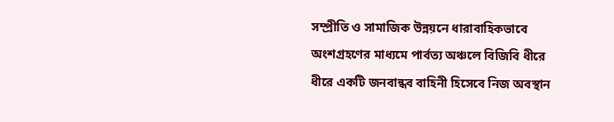সম্প্রীতি ও সামাজিক উন্নয়নে ধারাবাহিকভাবে অংশগ্রহণের মাধ্যমে পার্বত্য অঞ্চলে বিজিবি ধীরে ধীরে একটি জনবান্ধব বাহিনী হিসেবে নিজ অবস্থান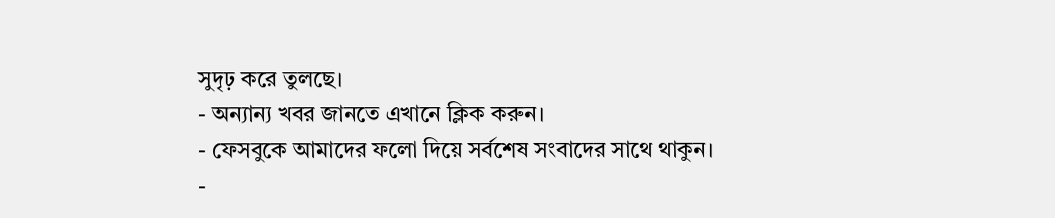সুদৃঢ় করে তুলছে।
- অন্যান্য খবর জানতে এখানে ক্লিক করুন।
- ফেসবুকে আমাদের ফলো দিয়ে সর্বশেষ সংবাদের সাথে থাকুন।
-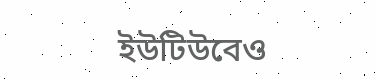ইউটিউবেও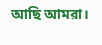আছি আমরা।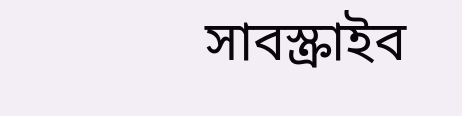সাবস্ক্রাইব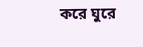করে ঘুরে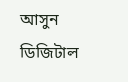আসুন ডিজিটাল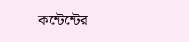কন্টেন্টের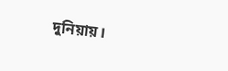দুনিয়ায়।